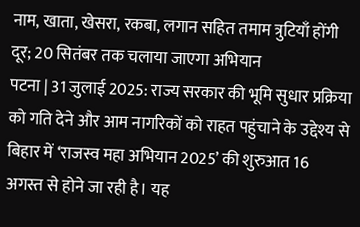नाम, खाता, खेसरा, रकबा, लगान सहित तमाम त्रुटियाँ होंगी दूर; 20 सितंबर तक चलाया जाएगा अभियान
पटना | 31 जुलाई 2025: राज्य सरकार की भूमि सुधार प्रक्रिया को गति देने और आम नागरिकों को राहत पहुंचाने के उद्देश्य से बिहार में ‘राजस्व महा अभियान 2025’ की शुरुआत 16 अगस्त से होने जा रही है। यह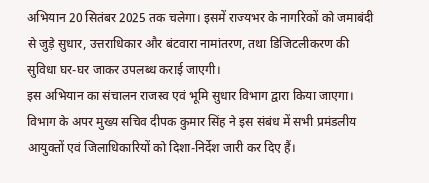अभियान 20 सितंबर 2025 तक चलेगा। इसमें राज्यभर के नागरिकों को जमाबंदी से जुड़े सुधार, उत्तराधिकार और बंटवारा नामांतरण, तथा डिजिटलीकरण की सुविधा घर-घर जाकर उपलब्ध कराई जाएगी।
इस अभियान का संचालन राजस्व एवं भूमि सुधार विभाग द्वारा किया जाएगा। विभाग के अपर मुख्य सचिव दीपक कुमार सिंह ने इस संबंध में सभी प्रमंडलीय आयुक्तों एवं जिलाधिकारियों को दिशा-निर्देश जारी कर दिए हैं।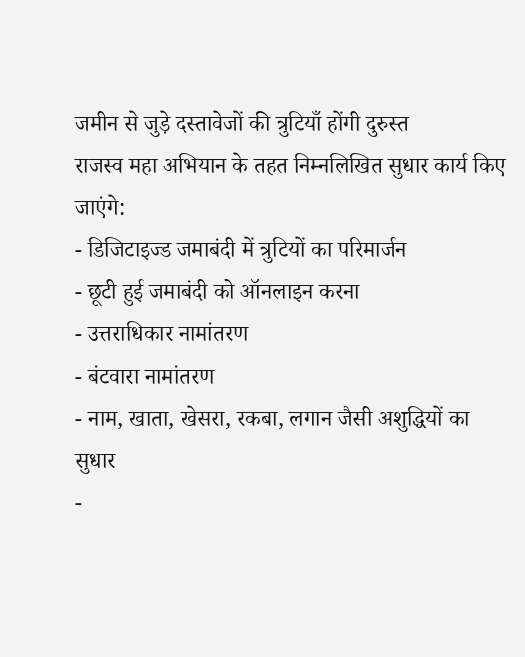जमीन से जुड़े दस्तावेजों की त्रुटियाँ होंगी दुरुस्त
राजस्व महा अभियान के तहत निम्नलिखित सुधार कार्य किए जाएंगे:
- डिजिटाइज्ड जमाबंदी में त्रुटियों का परिमार्जन
- छूटी हुई जमाबंदी को ऑनलाइन करना
- उत्तराधिकार नामांतरण
- बंटवारा नामांतरण
- नाम, खाता, खेसरा, रकबा, लगान जैसी अशुद्धियों का सुधार
-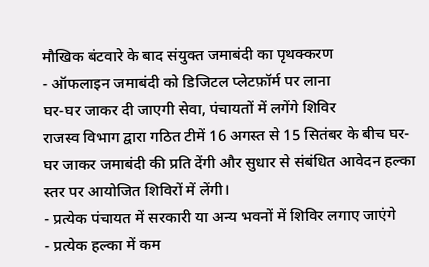मौखिक बंटवारे के बाद संयुक्त जमाबंदी का पृथक्करण
- ऑफलाइन जमाबंदी को डिजिटल प्लेटफ़ॉर्म पर लाना
घर-घर जाकर दी जाएगी सेवा, पंचायतों में लगेंगे शिविर
राजस्व विभाग द्वारा गठित टीमें 16 अगस्त से 15 सितंबर के बीच घर-घर जाकर जमाबंदी की प्रति देंगी और सुधार से संबंधित आवेदन हल्का स्तर पर आयोजित शिविरों में लेंगी।
- प्रत्येक पंचायत में सरकारी या अन्य भवनों में शिविर लगाए जाएंगे
- प्रत्येक हल्का में कम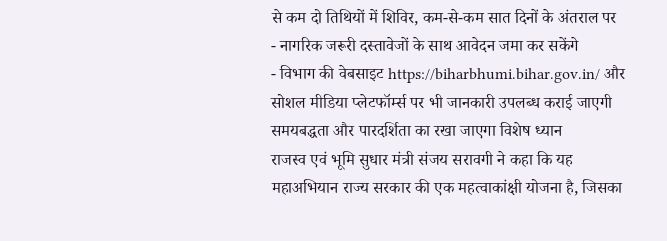से कम दो तिथियों में शिविर, कम-से-कम सात दिनों के अंतराल पर
- नागरिक जरूरी दस्तावेजों के साथ आवेदन जमा कर सकेंगे
- विभाग की वेबसाइट https://biharbhumi.bihar.gov.in/ और सोशल मीडिया प्लेटफॉर्म्स पर भी जानकारी उपलब्ध कराई जाएगी
समयबद्धता और पारदर्शिता का रखा जाएगा विशेष ध्यान
राजस्व एवं भूमि सुधार मंत्री संजय सरावगी ने कहा कि यह महाअभियान राज्य सरकार की एक महत्वाकांक्षी योजना है, जिसका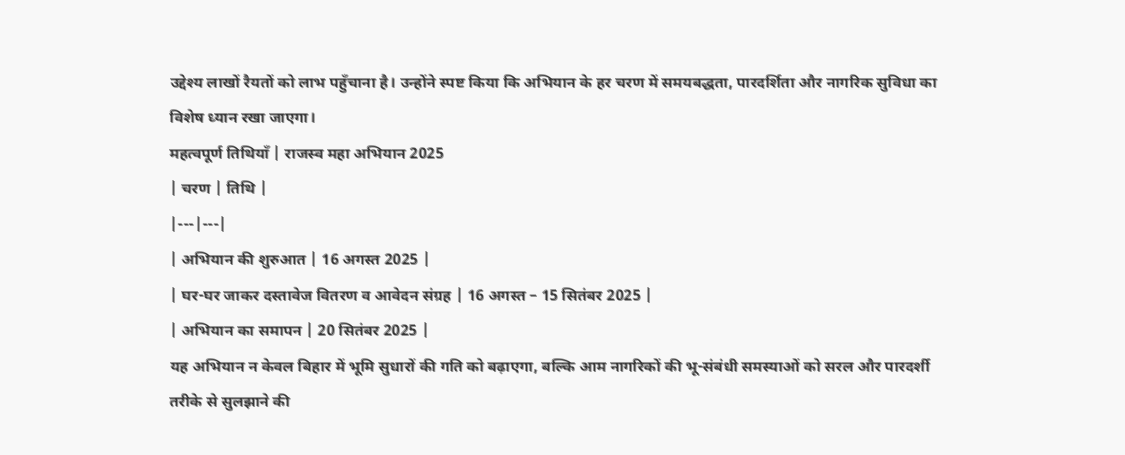उद्देश्य लाखों रैयतों को लाभ पहुँचाना है। उन्होंने स्पष्ट किया कि अभियान के हर चरण में समयबद्धता, पारदर्शिता और नागरिक सुविधा का विशेष ध्यान रखा जाएगा।
महत्वपूर्ण तिथियाँ | राजस्व महा अभियान 2025
| चरण | तिथि |
|---|---|
| अभियान की शुरुआत | 16 अगस्त 2025 |
| घर-घर जाकर दस्तावेज वितरण व आवेदन संग्रह | 16 अगस्त – 15 सितंबर 2025 |
| अभियान का समापन | 20 सितंबर 2025 |
यह अभियान न केवल बिहार में भूमि सुधारों की गति को बढ़ाएगा, बल्कि आम नागरिकों की भू-संबंधी समस्याओं को सरल और पारदर्शी तरीके से सुलझाने की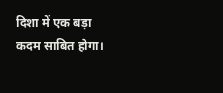दिशा में एक बड़ा कदम साबित होगा।